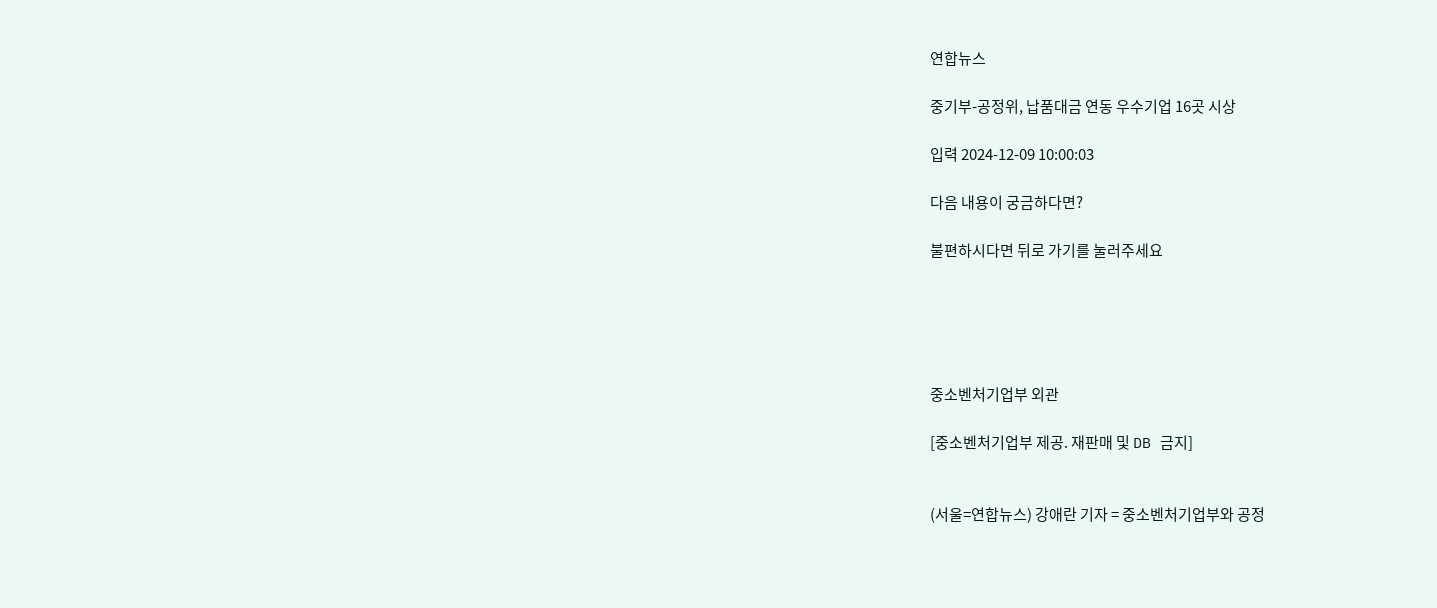연합뉴스

중기부-공정위, 납품대금 연동 우수기업 16곳 시상

입력 2024-12-09 10:00:03

다음 내용이 궁금하다면?

불편하시다면 뒤로 가기를 눌러주세요





중소벤처기업부 외관

[중소벤처기업부 제공. 재판매 및 DB 금지]


(서울=연합뉴스) 강애란 기자 = 중소벤처기업부와 공정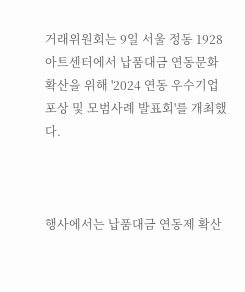거래위원회는 9일 서울 정동 1928 아트센터에서 납품대금 연동문화 확산을 위해 '2024 연동 우수기업 포상 및 모범사례 발표회'를 개최했다.



행사에서는 납품대금 연동제 확산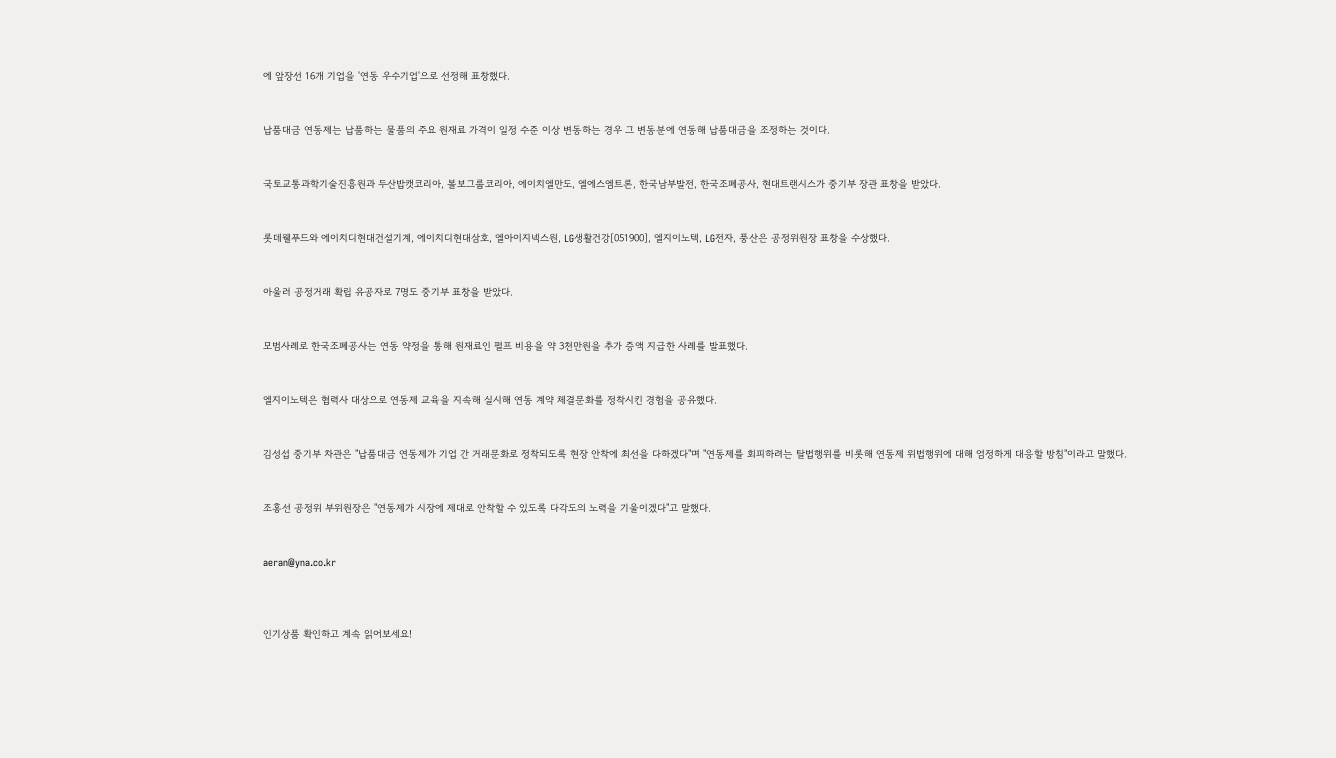에 앞장선 16개 기업을 '연동 우수기업'으로 선정해 표창했다.


납품대금 연동제는 납품하는 물품의 주요 원재료 가격이 일정 수준 이상 변동하는 경우 그 변동분에 연동해 납품대금을 조정하는 것이다.


국토교통과학기술진흥원과 두산밥캣코리아, 볼보그룹코리아, 에이치엘만도, 엘에스엠트론, 한국남부발전, 한국조폐공사, 현대트랜시스가 중기부 장관 표창을 받았다.


롯데웰푸드와 에이치디현대건설기계, 에이치디현대삼호, 엘아이지넥스원, LG생활건강[051900], 엘지이노텍, LG전자, 풍산은 공정위원장 표창을 수상했다.


아울러 공정거래 확립 유공자로 7명도 중기부 표창을 받았다.


모범사례로 한국조폐공사는 연동 약정을 통해 원재료인 펄프 비용을 약 3천만원을 추가 증액 지급한 사례를 발표했다.


엘지이노텍은 협력사 대상으로 연동제 교육을 지속해 실시해 연동 계약 체결문화를 정착시킨 경험을 공유했다.


김성섭 중기부 차관은 "납품대금 연동제가 기업 간 거래문화로 정착되도록 현장 안착에 최선을 다하겠다"며 "연동제를 회피하려는 탈법행위를 비롯해 연동제 위법행위에 대해 엄정하게 대응할 방침"이라고 말했다.


조홍선 공정위 부위원장은 "연동제가 시장에 제대로 안착할 수 있도록 다각도의 노력을 기울이겠다"고 말했다.


aeran@yna.co.kr



인기상품 확인하고 계속 읽어보세요!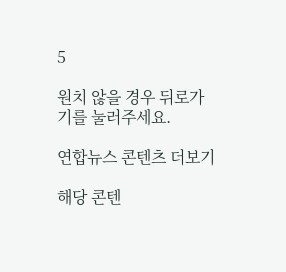5

원치 않을 경우 뒤로가기를 눌러주세요.

연합뉴스 콘텐츠 더보기

해당 콘텐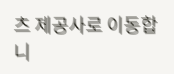츠 제공사로 이동합니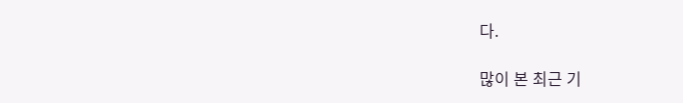다.

많이 본 최근 기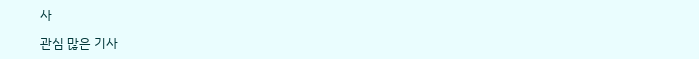사

관심 많은 기사